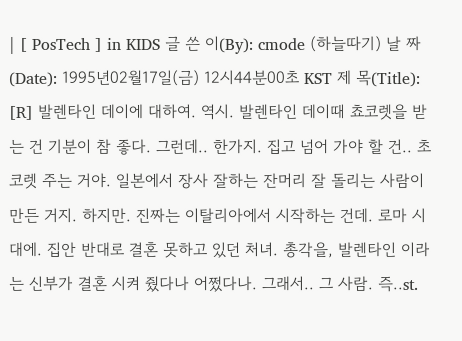| [ PosTech ] in KIDS 글 쓴 이(By): cmode (하늘따기) 날 짜 (Date): 1995년02월17일(금) 12시44분00초 KST 제 목(Title): [R] 발렌타인 데이에 대하여. 역시. 발렌타인 데이때 쵸코렛을 받는 건 기분이 참 좋다. 그런데.. 한가지. 집고 넘어 가야 할 건.. 초코렛 주는 거야. 일본에서 장사 잘하는 잔머리 잘 돌리는 사람이 만든 거지. 하지만. 진짜는 이탈리아에서 시작하는 건데. 로마 시대에. 집안 반대로 결혼 못하고 있던 처녀. 총각을, 발렌타인 이라는 신부가 결혼 시켜 줬다나 어쩠다나. 그래서.. 그 사람. 즉..st.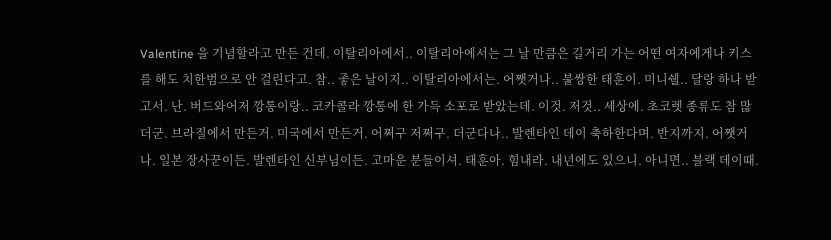Valentine 을 기념할라고 만든 건데. 이탈리아에서.. 이탈리아에서는 그 날 만큼은 길거리 가는 어떤 여자에게나 키스를 해도 치한범으로 안 걸린다고. 참.. 좋은 날이지.. 이탈리아에서는. 어쨋거나.. 불쌍한 태훈이. 미니쉘.. 달랑 하나 받고서. 난. 버드와어저 깡통이랑.. 코카콜라 깡통에 한 가득 소포로 받았는데. 이것. 저것.. 세상에. 초코렛 종류도 참 많더군. 브라질에서 만든거. 미국에서 만든거. 어쩌구 저쩌구. 더군다나.. 발렌타인 데이 축하한다며. 반지까지. 어쨋거나. 일본 장사꾼이든. 발렌타인 신부님이든. 고마운 분들이셔. 태훈아. 힘내라. 내년에도 있으니. 아니면.. 블랙 데이때.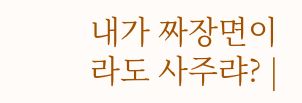내가 짜장면이라도 사주랴? |